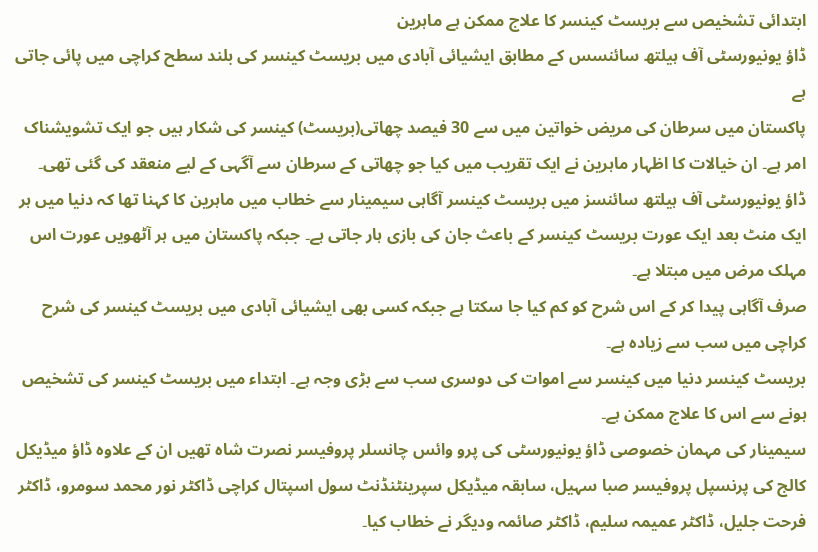ابتدائی تشخیص سے بریسٹ کینسر کا علاج ممکن ہے ماہرین
ڈاؤ یونیورسٹی آف ہیلتھ سائنسس کے مطابق ایشیائی آبادی میں بریسٹ کینسر کی بلند سطح کراچی میں پائی جاتی ہے
پاکستان میں سرطان کی مریض خواتین میں سے 30 فیصد چھاتی(بریسٹ) کینسر کی شکار ہیں جو ایک تشویشناک امر ہے۔ ان خیالات کا اظہار ماہرین نے ایک تقریب میں کیا جو چھاتی کے سرطان سے آگہی کے لیے منعقد کی گئی تھی۔
ڈاؤ یونیورسٹی آف ہیلتھ سائنسز میں بریسٹ کینسر آگاہی سیمینار سے خطاب میں ماہرین کا کہنا تھا کہ دنیا میں ہر ایک منٹ بعد ایک عورت بریسٹ کینسر کے باعث جان کی بازی ہار جاتی ہے۔ جبکہ پاکستان میں ہر آٹھویں عورت اس مہلک مرض میں مبتلا ہے۔
صرف آگاہی پیدا کر کے اس شرح کو کم کیا جا سکتا ہے جبکہ کسی بھی ایشیائی آبادی میں بریسٹ کینسر کی شرح کراچی میں سب سے زیادہ ہے۔
بریسٹ کینسر دنیا میں کینسر سے اموات کی دوسری سب سے بڑی وجہ ہے۔ ابتداء میں بریسٹ کینسر کی تشخیص ہونے سے اس کا علاج ممکن ہے۔
سیمینار کی مہمان خصوصی ڈاؤ یونیورسٹی کی پرو وائس چانسلر پروفیسر نصرت شاہ تھیں ان کے علاوہ ڈاؤ میڈیکل کالج کی پرنسپل پروفیسر صبا سہیل، سابقہ میڈیکل سپرینٹنڈنٹ سول اسپتال کراچی ڈاکٹر نور محمد سومرو، ڈاکٹر فرحت جلیل، ڈاکٹر عمیمہ سلیم، ڈاکٹر صائمہ ودیگر نے خطاب کیا۔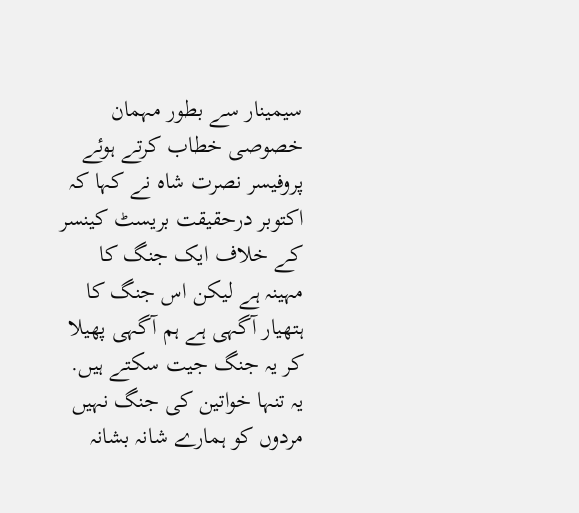سیمینار سے بطور مہمان خصوصی خطاب کرتے ہوئے پروفیسر نصرت شاہ نے کہا کہ اکتوبر درحقیقت بریسٹ کینسر کے خلاف ایک جنگ کا مہینہ ہے لیکن اس جنگ کا ہتھیار آگہی ہے ہم آگہی پھیلا کر یہ جنگ جیت سکتے ہیں. یہ تنہا خواتین کی جنگ نہیں مردوں کو ہمارے شانہ بشانہ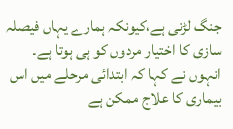جنگ لڑنی ہے،کیونکہ ہمارے یہاں فیصلہ سازی کا اختیار مردوں کو ہی ہوتا ہے۔
انہوں نے کہا کہ ابتدائی مرحلے میں اس بیماری کا علاج ممکن ہے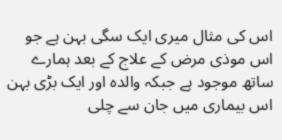اس کی مثال میری ایک سگی بہن ہے جو اس موذی مرض کے علاج کے بعد ہمارے ساتھ موجود ہے جبکہ والدہ اور ایک بڑی بہن اس بیماری میں جان سے چلی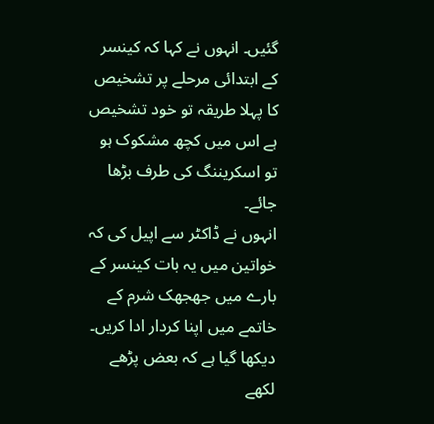گئیں۔ انہوں نے کہا کہ کینسر کے ابتدائی مرحلے پر تشخیص کا پہلا طریقہ تو خود تشخیص ہے اس میں کچھ مشکوک ہو تو اسکریننگ کی طرف بڑھا جائے۔
انہوں نے ڈاکٹر سے اپیل کی کہ خواتین میں یہ بات کینسر کے بارے میں جھجھک شرم کے خاتمے میں اپنا کردار ادا کریں۔ دیکھا گیا ہے کہ بعض پڑھے لکھے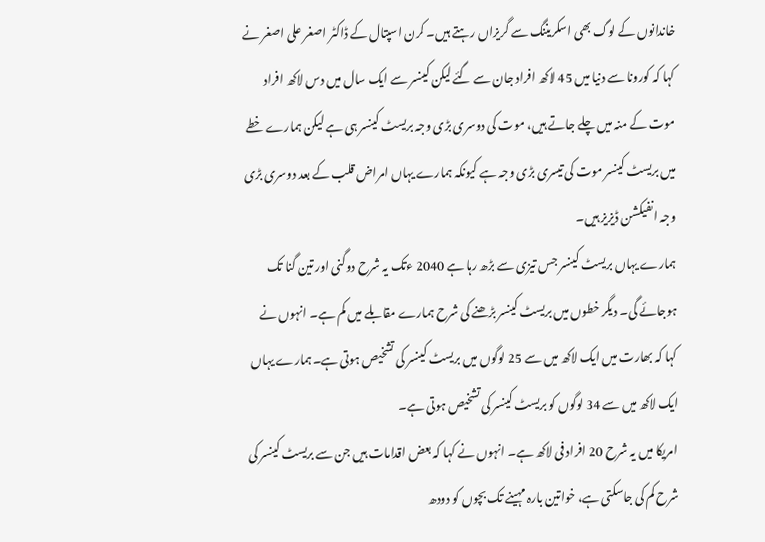خاندانوں کے لوگ بھی اسکریننگ سے گریزاں رہتے ہیں۔ کرن اسپتال کے ڈاکٹر اصغر علی اصغر نے کہا کہ کورونا سے دنیا میں 45 لاکھ افراد جان سے گئے لیکن کینسر سے ایک سال میں دس لاکھ افراد موت کے منہ میں چلے جاتے ہیں، موت کی دوسری بڑی وجہ بریسٹ کینسر ہی ہے لیکن ہمارے خطے میں بریسٹ کینسر موت کی تیسری بڑی وجہ ہے کیونکہ ہمارے یہاں امراض قلب کے بعد دوسری بڑی وجہ انفیکشن ڈیزیز ہیں۔
ہمارے یہاں بریسٹ کینسر جس تیزی سے بڑھ رہا ہے 2040 ءتک یہ شرح دوگنی اور تین گنا تک ہوجائے گی۔ دیگر خطوں میں بریسٹ کینسر بڑھنے کی شرح ہمارے مقابلے میں کم ہے۔ انہوں نے کہا کہ بھارت میں ایک لاکھ میں سے 25 لوگوں میں بریسٹ کینسر کی تشخیص ہوتی ہے۔ہمارے یہاں ایک لاکھ میں سے 34 لوگوں کو بریسٹ کینسر کی تشخیص ہوتی ہے۔
امریکا میں یہ شرح 20 افراد فی لاکھ ہے۔ انہوں نے کہا کہ بعض اقدامات ہیں جن سے بریسٹ کینسر کی شرح کم کی جاسکتی ہے، خواتین بارہ مہینے تک بچوں کو دودھ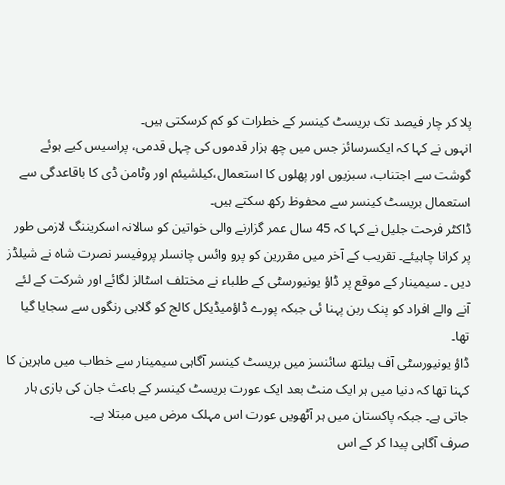پلا کر چار فیصد تک بریسٹ کینسر کے خطرات کو کم کرسکتی ہیں۔
انہوں نے کہا کہ ایکسرسائز جس میں چھ ہزار قدموں کی چہل قدمی، پراسیس کیے ہوئے گوشت سے اجتناب، سبزیوں اور پھلوں کا استعمال،کیلشیئم اور وٹامن ڈی کا باقاعدگی سے استعمال بریسٹ کینسر سے محفوظ رکھ سکتے ہیں۔
ڈاکٹر فرحت جلیل نے کہا کہ 45 سال عمر گزارنے والی خواتین کو سالانہ اسکریننگ لازمی طور پر کرانا چاہیئے۔ تقریب کے آخر میں مقررین کو پرو وائس چانسلر پروفیسر نصرت شاہ نے شیلڈز دیں ۔ سیمینار کے موقع پر ڈاؤ یونیورسٹی کے طلباء نے مختلف اسٹالز لگائے اور شرکت کے لئے آنے والے افراد کو پنک ربن پہنا ئی جبکہ پورے ڈاؤمیڈیکل کالج کو گلابی رنگوں سے سجایا گیا تھا۔
ڈاؤ یونیورسٹی آف ہیلتھ سائنسز میں بریسٹ کینسر آگاہی سیمینار سے خطاب میں ماہرین کا کہنا تھا کہ دنیا میں ہر ایک منٹ بعد ایک عورت بریسٹ کینسر کے باعث جان کی بازی ہار جاتی ہے۔ جبکہ پاکستان میں ہر آٹھویں عورت اس مہلک مرض میں مبتلا ہے۔
صرف آگاہی پیدا کر کے اس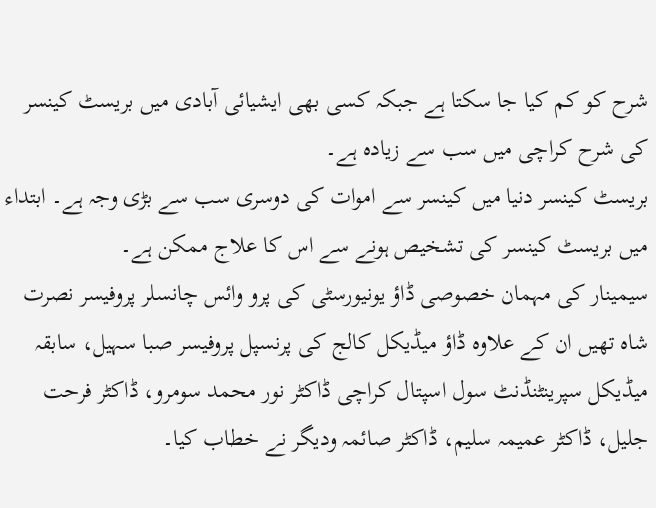شرح کو کم کیا جا سکتا ہے جبکہ کسی بھی ایشیائی آبادی میں بریسٹ کینسر کی شرح کراچی میں سب سے زیادہ ہے۔
بریسٹ کینسر دنیا میں کینسر سے اموات کی دوسری سب سے بڑی وجہ ہے۔ ابتداء میں بریسٹ کینسر کی تشخیص ہونے سے اس کا علاج ممکن ہے۔
سیمینار کی مہمان خصوصی ڈاؤ یونیورسٹی کی پرو وائس چانسلر پروفیسر نصرت شاہ تھیں ان کے علاوہ ڈاؤ میڈیکل کالج کی پرنسپل پروفیسر صبا سہیل، سابقہ میڈیکل سپرینٹنڈنٹ سول اسپتال کراچی ڈاکٹر نور محمد سومرو، ڈاکٹر فرحت جلیل، ڈاکٹر عمیمہ سلیم، ڈاکٹر صائمہ ودیگر نے خطاب کیا۔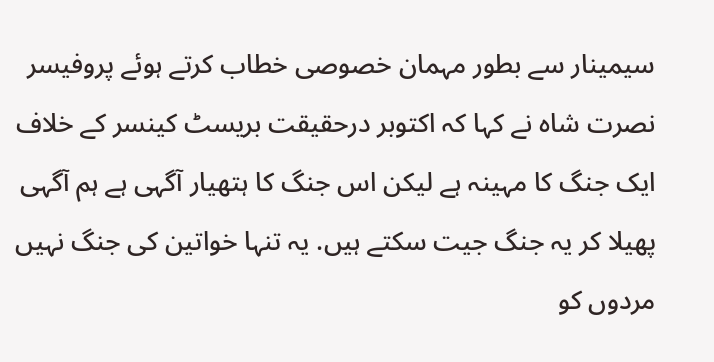سیمینار سے بطور مہمان خصوصی خطاب کرتے ہوئے پروفیسر نصرت شاہ نے کہا کہ اکتوبر درحقیقت بریسٹ کینسر کے خلاف ایک جنگ کا مہینہ ہے لیکن اس جنگ کا ہتھیار آگہی ہے ہم آگہی پھیلا کر یہ جنگ جیت سکتے ہیں. یہ تنہا خواتین کی جنگ نہیں مردوں کو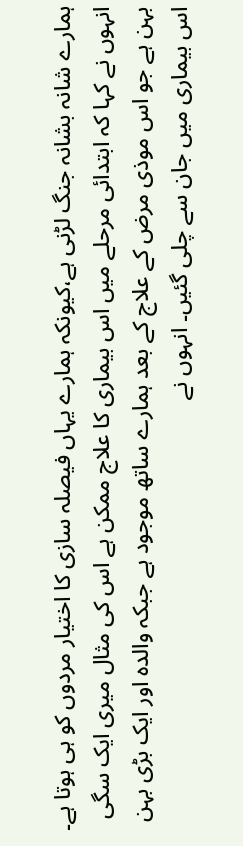ہمارے شانہ بشانہ جنگ لڑنی ہے،کیونکہ ہمارے یہاں فیصلہ سازی کا اختیار مردوں کو ہی ہوتا ہے۔
انہوں نے کہا کہ ابتدائی مرحلے میں اس بیماری کا علاج ممکن ہے اس کی مثال میری ایک سگی بہن ہے جو اس موذی مرض کے علاج کے بعد ہمارے ساتھ موجود ہے جبکہ والدہ اور ایک بڑی بہن اس بیماری میں جان سے چلی گئیں۔ انہوں نے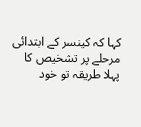کہا کہ کینسر کے ابتدائی مرحلے پر تشخیص کا پہلا طریقہ تو خود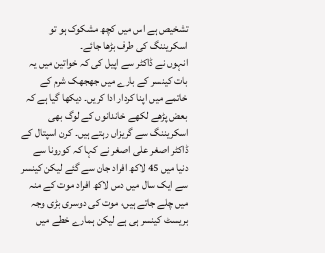تشخیص ہے اس میں کچھ مشکوک ہو تو اسکریننگ کی طرف بڑھا جائے۔
انہوں نے ڈاکٹر سے اپیل کی کہ خواتین میں یہ بات کینسر کے بارے میں جھجھک شرم کے خاتمے میں اپنا کردار ادا کریں۔ دیکھا گیا ہے کہ بعض پڑھے لکھے خاندانوں کے لوگ بھی اسکریننگ سے گریزاں رہتے ہیں۔ کرن اسپتال کے ڈاکٹر اصغر علی اصغر نے کہا کہ کورونا سے دنیا میں 45 لاکھ افراد جان سے گئے لیکن کینسر سے ایک سال میں دس لاکھ افراد موت کے منہ میں چلے جاتے ہیں، موت کی دوسری بڑی وجہ بریسٹ کینسر ہی ہے لیکن ہمارے خطے میں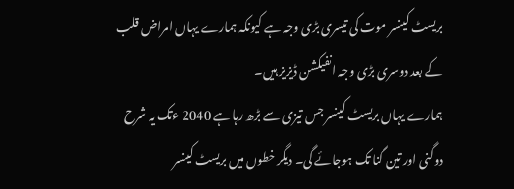بریسٹ کینسر موت کی تیسری بڑی وجہ ہے کیونکہ ہمارے یہاں امراض قلب کے بعد دوسری بڑی وجہ انفیکشن ڈیزیز ہیں۔
ہمارے یہاں بریسٹ کینسر جس تیزی سے بڑھ رہا ہے 2040 ءتک یہ شرح دوگنی اور تین گنا تک ہوجائے گی۔ دیگر خطوں میں بریسٹ کینسر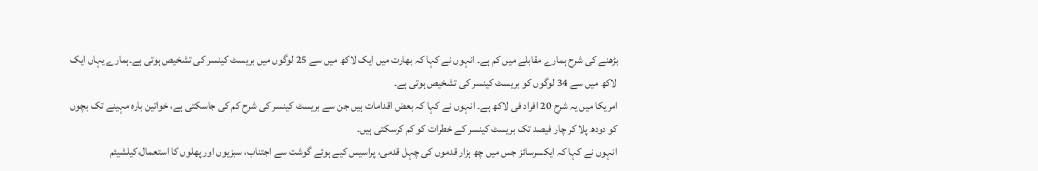بڑھنے کی شرح ہمارے مقابلے میں کم ہے۔ انہوں نے کہا کہ بھارت میں ایک لاکھ میں سے 25 لوگوں میں بریسٹ کینسر کی تشخیص ہوتی ہے۔ہمارے یہاں ایک لاکھ میں سے 34 لوگوں کو بریسٹ کینسر کی تشخیص ہوتی ہے۔
امریکا میں یہ شرح 20 افراد فی لاکھ ہے۔ انہوں نے کہا کہ بعض اقدامات ہیں جن سے بریسٹ کینسر کی شرح کم کی جاسکتی ہے، خواتین بارہ مہینے تک بچوں کو دودھ پلا کر چار فیصد تک بریسٹ کینسر کے خطرات کو کم کرسکتی ہیں۔
انہوں نے کہا کہ ایکسرسائز جس میں چھ ہزار قدموں کی چہل قدمی، پراسیس کیے ہوئے گوشت سے اجتناب، سبزیوں اور پھلوں کا استعمال،کیلشیئم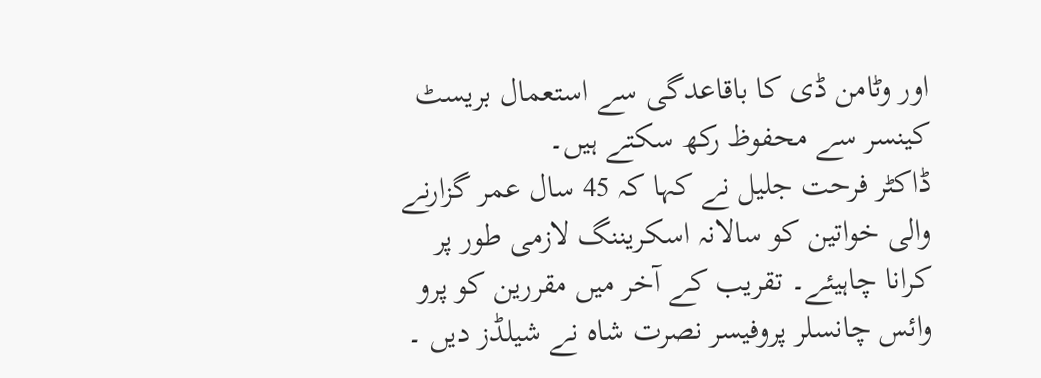اور وٹامن ڈی کا باقاعدگی سے استعمال بریسٹ کینسر سے محفوظ رکھ سکتے ہیں۔
ڈاکٹر فرحت جلیل نے کہا کہ 45 سال عمر گزارنے والی خواتین کو سالانہ اسکریننگ لازمی طور پر کرانا چاہیئے۔ تقریب کے آخر میں مقررین کو پرو وائس چانسلر پروفیسر نصرت شاہ نے شیلڈز دیں ۔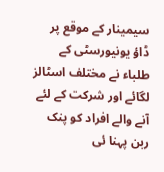سیمینار کے موقع پر ڈاؤ یونیورسٹی کے طلباء نے مختلف اسٹالز لگائے اور شرکت کے لئے آنے والے افراد کو پنک ربن پہنا ئی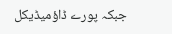جبکہ پورے ڈاؤمیڈیکل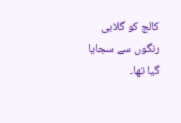کالج کو گلابی رنگوں سے سجایا گیا تھا۔